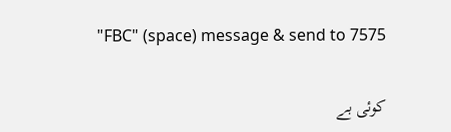"FBC" (space) message & send to 7575

کوئی بے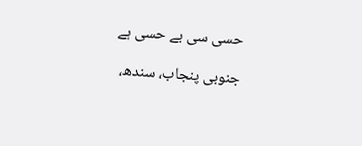حسی سی بے حسی ہے

جنوبی پنجاب، سندھ،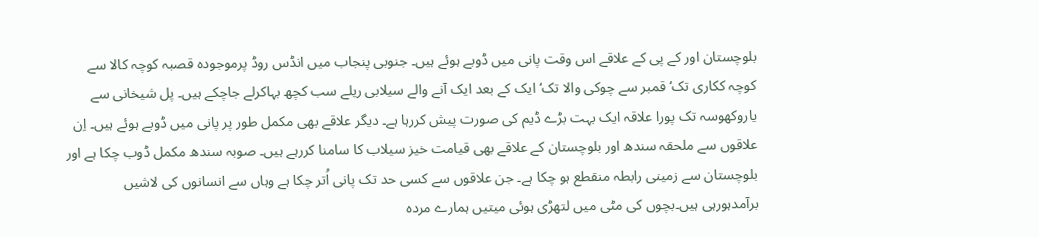بلوچستان اور کے پی کے علاقے اس وقت پانی میں ڈوبے ہوئے ہیں۔ جنوبی پنجاب میں انڈس روڈ پرموجودہ قصبہ کوچہ کالا سے کوچہ ککاری تک‘ قمبر سے چوکی والا تک‘ ایک کے بعد ایک آنے والے سیلابی ریلے سب کچھ بہاکرلے جاچکے ہیں۔ پل شیخانی سے یاروکھوسہ تک پورا علاقہ ایک بہت بڑے ڈیم کی صورت پیش کررہا ہے۔ دیگر علاقے بھی مکمل طور پر پانی میں ڈوبے ہوئے ہیں۔ اِن علاقوں سے ملحقہ سندھ اور بلوچستان کے علاقے بھی قیامت خیز سیلاب کا سامنا کررہے ہیں۔ صوبہ سندھ مکمل ڈوب چکا ہے اور بلوچستان سے زمینی رابطہ منقطع ہو چکا ہے۔ جن علاقوں سے کسی حد تک پانی اُتر چکا ہے وہاں سے انسانوں کی لاشیں برآمدہورہی ہیں۔بچوں کی مٹی میں لتھڑی ہوئی میتیں ہمارے مردہ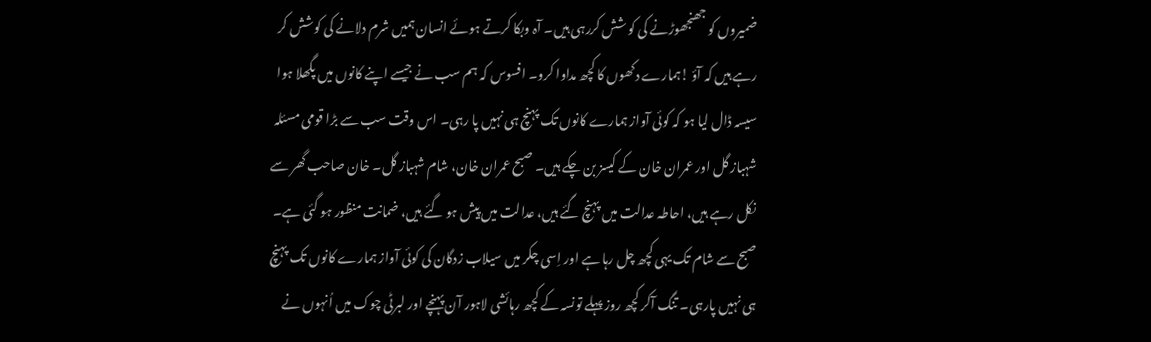ضمیروں کو جھنجھوڑنے کی کو شش کررہی ہیں۔ آہ وبکا کرتے ہوئے انسان ہمیں شرم دلانے کی کوشش کر رہے ہیں کہ آؤ !ہمارے دکھوں کا کچھ مداوا کرو۔ افسوس کہ ہم سب نے جیسے اپنے کانوں میں پگھلا ہوا سیسہ ڈال لیا ہو کہ کوئی آواز ہمارے کانوں تک پہنچ ہی نہیں پا رہی۔ اس وقت سب سے بڑا قومی مسئلہ شہباز گل اور عمران خان کے کیسز بن چکے ہیں۔ صبح عمران خان، شام شہباز گل۔ خان صاحب گھر سے نکل رہے ہیں، احاطہ عدالت میں پہنچ گئے ہیں، عدالت میں پیش ہو گئے ہیں، ضمانت منظور ہو گئی ہے۔ صبح سے شام تک یہی کچھ چل رہا ہے اور اِسی چکر میں سیلاب زدگان کی کوئی آواز ہمارے کانوں تک پہنچ ہی نہیں پارہی۔ تنگ آکر کچھ روز پہلے تونسہ کے کچھ رہائشی لاہور آن پہنچے اور لبرٹی چوک میں اُنہوں نے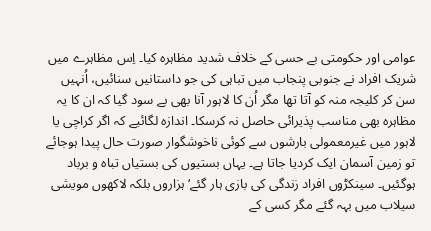عوامی اور حکومتی بے حسی کے خلاف شدید مظاہرہ کیا۔ اِس مظاہرے میں شریک افراد نے جنوبی پنجاب میں تباہی کی جو داستانیں سنائیں، اُنہیں سن کر کلیجہ منہ کو آتا تھا مگر اُن کا لاہور آنا بھی بے سود گیا کہ ان کا یہ مظاہرہ بھی مناسب پذیرائی حاصل نہ کرسکا۔ اندازہ لگائیے کہ اگر کراچی یا لاہور میں غیرمعمولی بارشوں سے کوئی ناخوشگوار صورت حال پیدا ہوجائے تو زمین آسمان ایک کردیا جاتا ہے۔ یہاں بستیوں کی بستیاں تباہ و برباد ہوگئیں۔ سینکڑوں افراد زندگی کی بازی ہار گئے‘ ہزاروں بلکہ لاکھوں مویشی سیلاب میں بہہ گئے مگر کسی کے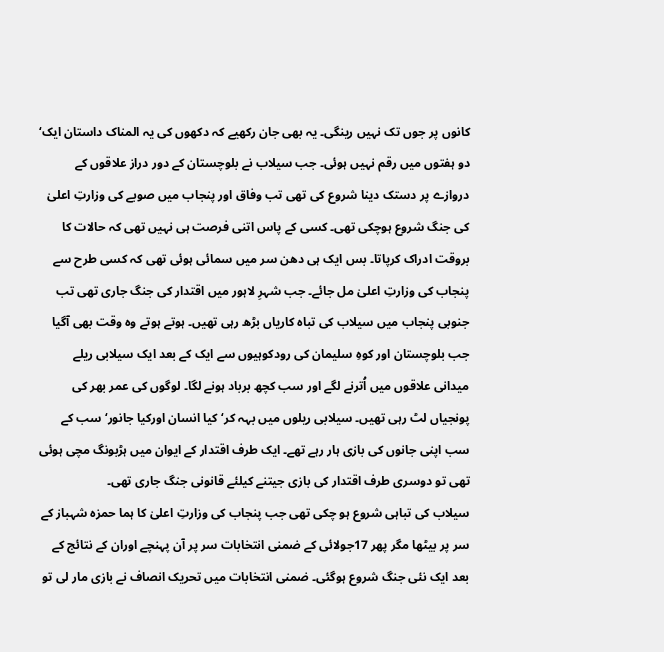کانوں پر جوں تک نہیں رینگی۔ یہ بھی جان رکھیے کہ دکھوں کی یہ المناک داستان ایک‘ دو ہفتوں میں رقم نہیں ہوئی۔ جب سیلاب نے بلوچستان کے دور دراز علاقوں کے دروازے پر دستک دینا شروع کی تھی تب وفاق اور پنجاب میں صوبے کی وزارتِ اعلیٰ کی جنگ شروع ہوچکی تھی۔ کسی کے پاس اتنی فرصت ہی نہیں تھی کہ حالات کا بروقت ادراک کرپاتا۔ بس ایک ہی دھن سر میں سمائی ہوئی تھی کہ کسی طرح سے پنجاب کی وزارتِ اعلیٰ مل جائے۔ جب شہرِ لاہور میں اقتدار کی جنگ جاری تھی تب جنوبی پنجاب میں سیلاب کی تباہ کاریاں بڑھ رہی تھیں۔ ہوتے ہوتے وہ وقت بھی آگیا جب بلوچستان اور کوہِ سلیمان کی رودکوہیوں سے ایک کے بعد ایک سیلابی ریلے میدانی علاقوں میں اُترنے لگے اور سب کچھ برباد ہونے لگا۔ لوگوں کی عمر بھر کی پونجیاں لٹ رہی تھیں۔ سیلابی ریلوں میں بہہ کر‘کیا انسان اورکیا جانور‘ سب کے سب اپنی جانوں کی بازی ہار رہے تھے۔ ایک طرف اقتدار کے ایوان میں ہڑبونگ مچی ہوئی تھی تو دوسری طرف اقتدار کی بازی جیتنے کیلئے قانونی جنگ جاری تھی۔
سیلاب کی تباہی شروع ہو چکی تھی جب پنجاب کی وزارتِ اعلیٰ کا ہما حمزہ شہباز کے سر پر بیٹھا مگر پھر 17جولائی کے ضمنی انتخابات سر پر آن پہنچے اوران کے نتائج کے بعد ایک نئی جنگ شروع ہوگئی۔ ضمنی انتخابات میں تحریک انصاف نے بازی مار لی تو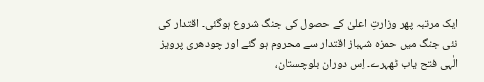ایک مرتبہ پھر وزارتِ اعلیٰ کے حصول کی جنگ شروع ہوگئی۔ اقتدار کی نئی جنگ میں حمزہ شہباز اقتدار سے محروم ہو گئے اور چودھری پرویز الٰہی فتح یاب ٹھہرے۔ اِس دوران بلوچستان،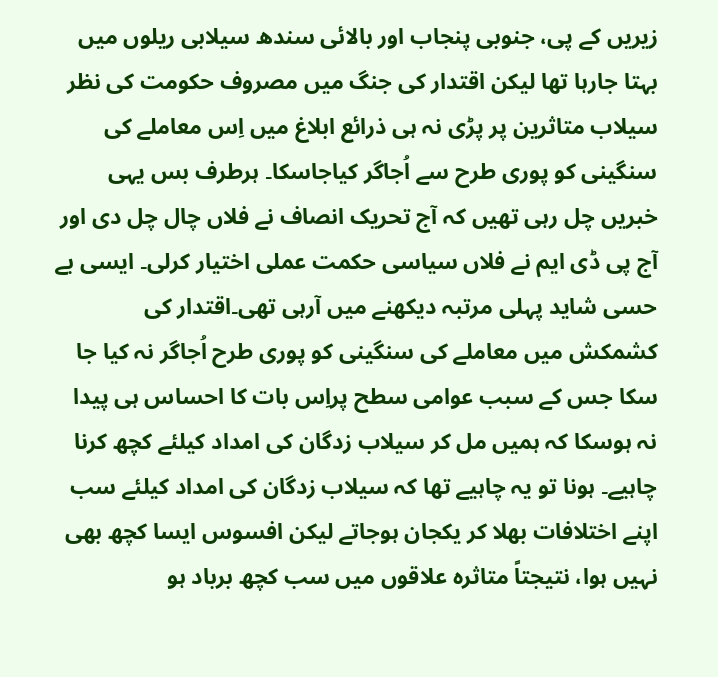زیریں کے پی، جنوبی پنجاب اور بالائی سندھ سیلابی ریلوں میں بہتا جارہا تھا لیکن اقتدار کی جنگ میں مصروف حکومت کی نظر سیلاب متاثرین پر پڑی نہ ہی ذرائع ابلاغ میں اِس معاملے کی سنگینی کو پوری طرح سے اُجاگر کیاجاسکا۔ ہرطرف بس یہی خبریں چل رہی تھیں کہ آج تحریک انصاف نے فلاں چال چل دی اور آج پی ڈی ایم نے فلاں سیاسی حکمت عملی اختیار کرلی۔ ایسی بے حسی شاید پہلی مرتبہ دیکھنے میں آرہی تھی۔اقتدار کی کشمکش میں معاملے کی سنگینی کو پوری طرح اُجاگر نہ کیا جا سکا جس کے سبب عوامی سطح پراِس بات کا احساس ہی پیدا نہ ہوسکا کہ ہمیں مل کر سیلاب زدگان کی امداد کیلئے کچھ کرنا چاہیے۔ ہونا تو یہ چاہیے تھا کہ سیلاب زدگان کی امداد کیلئے سب اپنے اختلافات بھلا کر یکجان ہوجاتے لیکن افسوس ایسا کچھ بھی نہیں ہوا، نتیجتاً متاثرہ علاقوں میں سب کچھ برباد ہو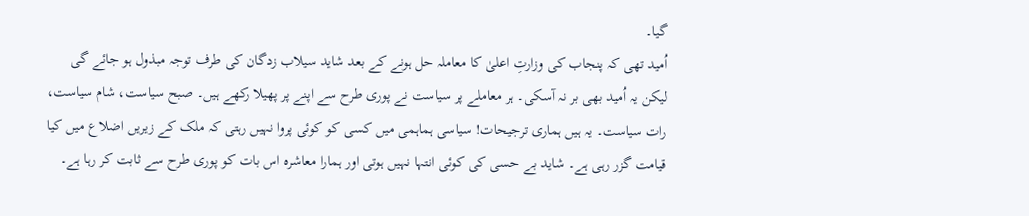گیا۔
اُمید تھی کہ پنجاب کی وزارتِ اعلیٰ کا معاملہ حل ہونے کے بعد شاید سیلاب زدگان کی طرف توجہ مبذول ہو جائے گی لیکن یہ اُمید بھی بر نہ آسکی۔ ہر معاملے پر سیاست نے پوری طرح سے اپنے پر پھیلا رکھے ہیں۔ صبح سیاست، شام سیاست، رات سیاست۔ یہ ہیں ہماری ترجیحات! سیاسی ہماہمی میں کسی کو کوئی پروا نہیں رہتی کہ ملک کے زیریں اضلاع میں کیا قیامت گزر رہی ہے۔ شاید بے حسی کی کوئی انتہا نہیں ہوتی اور ہمارا معاشرہ اس بات کو پوری طرح سے ثابت کر رہا ہے۔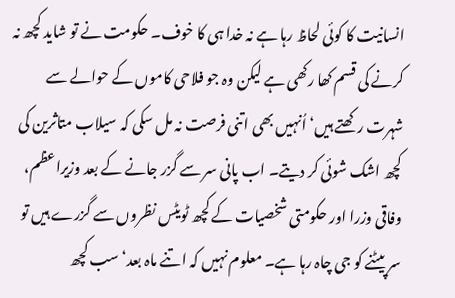انسانیت کا کوئی لحاظ رہا ہے نہ خدا ہی کا خوف۔ حکومت نے تو شاید کچھ نہ کرنے کی قسم کھا رکھی ہے لیکن وہ جو فلاحی کاموں کے حوالے سے شہرت رکھتے ہیں‘ اُنہیں بھی اتنی فرصت نہ مل سکی کہ سیلاب متاثرین کی کچھ اشک شوئی کر دیتے۔ اب پانی سر سے گزر جانے کے بعد وزیراعظم، وفاقی وزرا اور حکومتی شخصیات کے کچھ ٹویٹس نظروں سے گزرے ہیں تو سر پیٹنے کو جی چاہ رہا ہے۔ معلوم نہیں کہ اتنے ماہ بعد‘ سب کچھ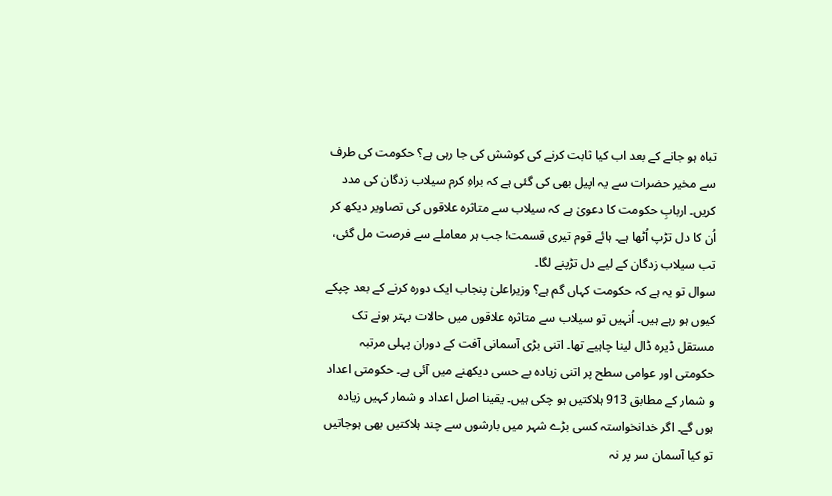تباہ ہو جانے کے بعد اب کیا ثابت کرنے کی کوشش کی جا رہی ہے؟ حکومت کی طرف سے مخیر حضرات سے یہ اپیل بھی کی گئی ہے کہ براہِ کرم سیلاب زدگان کی مدد کریں۔ اربابِ حکومت کا دعویٰ ہے کہ سیلاب سے متاثرہ علاقوں کی تصاویر دیکھ کر اُن کا دل تڑپ اُٹھا ہے۔ ہائے قوم تیری قسمت! جب ہر معاملے سے فرصت مل گئی، تب سیلاب زدگان کے لیے دل تڑپنے لگا۔
سوال تو یہ ہے کہ حکومت کہاں گم ہے؟ وزیراعلیٰ پنجاب ایک دورہ کرنے کے بعد چپکے کیوں ہو رہے ہیں۔ اُنہیں تو سیلاب سے متاثرہ علاقوں میں حالات بہتر ہونے تک مستقل ڈیرہ ڈال لینا چاہیے تھا۔ اتنی بڑی آسمانی آفت کے دوران پہلی مرتبہ حکومتی اور عوامی سطح پر اتنی زیادہ بے حسی دیکھنے میں آئی ہے۔ حکومتی اعداد و شمار کے مطابق 913 ہلاکتیں ہو چکی ہیں۔ یقینا اصل اعداد و شمار کہیں زیادہ ہوں گے۔ اگر خدانخواستہ کسی بڑے شہر میں بارشوں سے چند ہلاکتیں بھی ہوجاتیں تو کیا آسمان سر پر نہ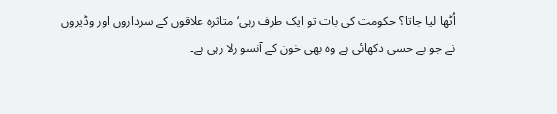اُٹھا لیا جاتا؟ حکومت کی بات تو ایک طرف رہی‘ متاثرہ علاقوں کے سرداروں اور وڈیروں نے جو بے حسی دکھائی ہے وہ بھی خون کے آنسو رلا رہی ہے۔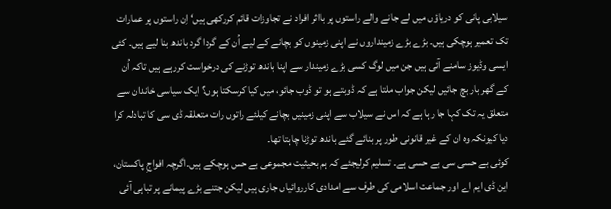سیلابی پانی کو دریاؤں میں لے جانے والے راستوں پر بااثر افراد نے تجاوزات قائم کررکھی ہیں‘ اِن راستوں پر عمارات تک تعمیر ہوچکی ہیں۔ بڑے بڑے زمینداروں نے اپنی زمینوں کو بچانے کے لیے اُن کے گردا گرد باندھ بنا لیے ہیں۔ کئی ایسی وڈیوز سامنے آئی ہیں جن میں لوگ کسی بڑے زمیندار سے اپنا باندھ توڑنے کی درخواست کررہے ہیں تاکہ اُن کے گھر بار بچ جائیں لیکن جواب ملتا ہے کہ ڈوبتے ہو تو ڈوب جائو، میں کیا کرسکتا ہوں؟ ایک سیاسی خاندان سے متعلق یہ تک کہا جا رہا ہے کہ اس نے سیلاب سے اپنی زمینیں بچانے کیلئے راتوں رات متعلقہ ڈی سی کا تبادلہ کرا دیا کیونکہ وہ ان کے غیر قانونی طور پر بنائے گئے باندھ توڑنا چاہتا تھا۔
کوئی بے حسی سی بے حسی ہے۔ تسلیم کرلیجئے کہ ہم بحیثیت مجموعی بے حس ہوچکے ہیں۔اگرچہ افواجِ پاکستان، این ڈی ایم اے اور جماعت اسلامی کی طرف سے امدادی کارروائیاں جاری ہیں لیکن جتنے بڑے پیمانے پر تباہی آئی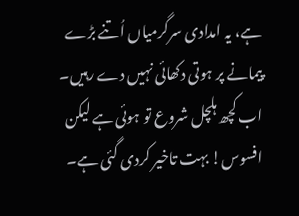ہے، یہ امدادی سرگرمیاں اُتنے بڑے پیمانے پر ہوتی دکھائی نہیں دے رہیں۔ اب کچھ ہلچل شروع تو ہوئی ہے لیکن افسوس! بہت تاخیر کردی گئی ہے۔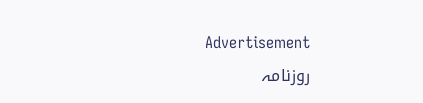Advertisement
روزنامہ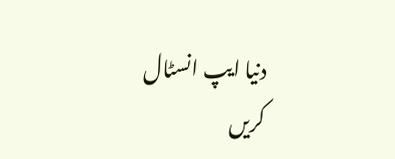دنیا ایپ انسٹال کریں